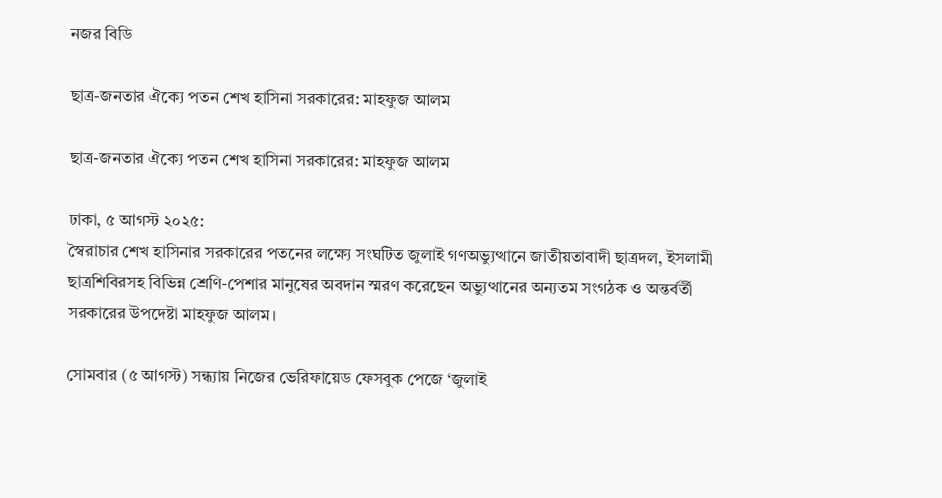নজর বিডি

ছাত্র-জনতার ঐক্যে পতন শেখ হাসিনা সরকারের: মাহফুজ আলম

ছাত্র-জনতার ঐক্যে পতন শেখ হাসিনা সরকারের: মাহফুজ আলম

ঢাকা, ৫ আগস্ট ২০২৫:
স্বৈরাচার শেখ হাসিনার সরকারের পতনের লক্ষ্যে সংঘটিত জুলাই গণঅভ্যুত্থানে জাতীয়তাবাদী ছাত্রদল, ইসলামী ছাত্রশিবিরসহ বিভিন্ন শ্রেণি-পেশার মানুষের অবদান স্মরণ করেছেন অভ্যুত্থানের অন্যতম সংগঠক ও অন্তর্বর্তী সরকারের উপদেষ্টা মাহফুজ আলম।

সোমবার (৫ আগস্ট) সন্ধ্যায় নিজের ভেরিফায়েড ফেসবুক পেজে ‘জুলাই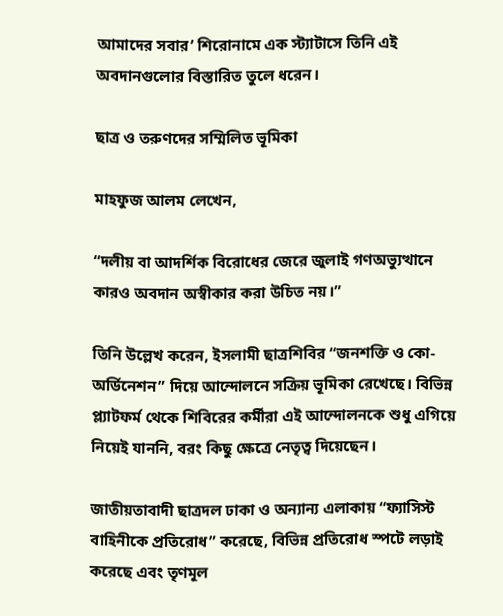আমাদের সবার’ শিরোনামে এক স্ট্যাটাসে তিনি এই অবদানগুলোর বিস্তারিত তুলে ধরেন।

ছাত্র ও তরুণদের সম্মিলিত ভূমিকা

মাহফুজ আলম লেখেন,

“দলীয় বা আদর্শিক বিরোধের জেরে জুলাই গণঅভ্যুত্থানে কারও অবদান অস্বীকার করা উচিত নয়।”

তিনি উল্লেখ করেন, ইসলামী ছাত্রশিবির “জনশক্তি ও কো-অর্ডিনেশন” দিয়ে আন্দোলনে সক্রিয় ভূমিকা রেখেছে। বিভিন্ন প্ল্যাটফর্ম থেকে শিবিরের কর্মীরা এই আন্দোলনকে শুধু এগিয়ে নিয়েই যাননি, বরং কিছু ক্ষেত্রে নেতৃত্ব দিয়েছেন।

জাতীয়তাবাদী ছাত্রদল ঢাকা ও অন্যান্য এলাকায় “ফ্যাসিস্ট বাহিনীকে প্রতিরোধ” করেছে, বিভিন্ন প্রতিরোধ স্পটে লড়াই করেছে এবং তৃণমূল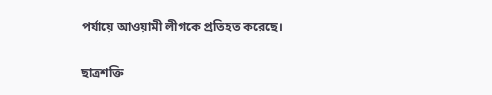পর্যায়ে আওয়ামী লীগকে প্রতিহত করেছে।

ছাত্রশক্তি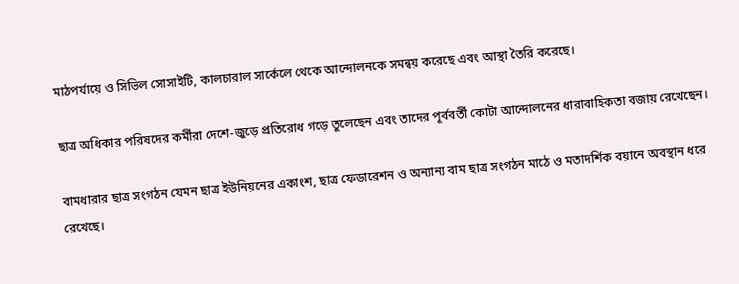মাঠপর্যায়ে ও সিভিল সোসাইটি, কালচারাল সার্কেলে থেকে আন্দোলনকে সমন্বয় করেছে এবং আস্থা তৈরি করেছে।

ছাত্র অধিকার পরিষদের কর্মীরা দেশে-জুড়ে প্রতিরোধ গড়ে তুলেছেন এবং তাদের পূর্ববর্তী কোটা আন্দোলনের ধারাবাহিকতা বজায় রেখেছেন।

বামধারার ছাত্র সংগঠন যেমন ছাত্র ইউনিয়নের একাংশ, ছাত্র ফেডারেশন ও অন্যান্য বাম ছাত্র সংগঠন মাঠে ও মতাদর্শিক বয়ানে অবস্থান ধরে রেখেছে।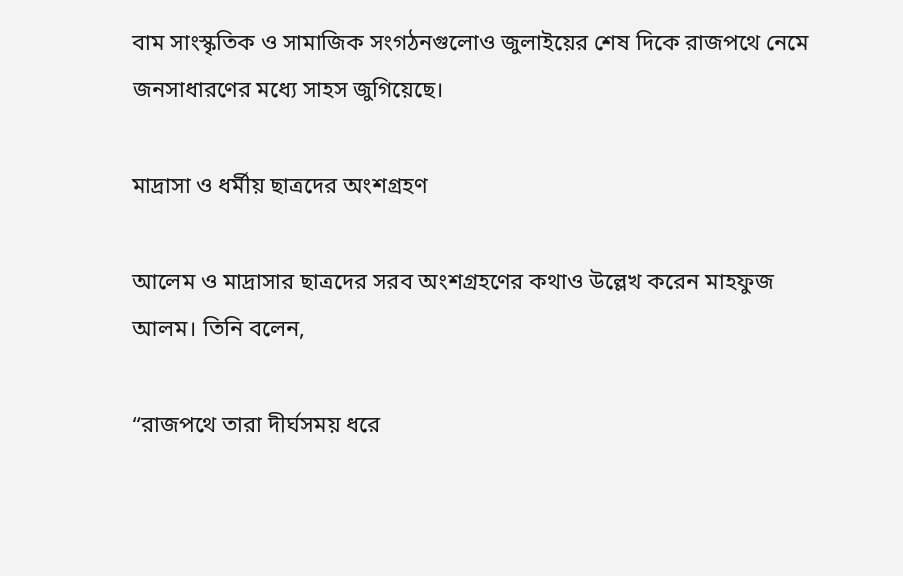বাম সাংস্কৃতিক ও সামাজিক সংগঠনগুলোও জুলাইয়ের শেষ দিকে রাজপথে নেমে জনসাধারণের মধ্যে সাহস জুগিয়েছে।

মাদ্রাসা ও ধর্মীয় ছাত্রদের অংশগ্রহণ

আলেম ও মাদ্রাসার ছাত্রদের সরব অংশগ্রহণের কথাও উল্লেখ করেন মাহফুজ আলম। তিনি বলেন,

“রাজপথে তারা দীর্ঘসময় ধরে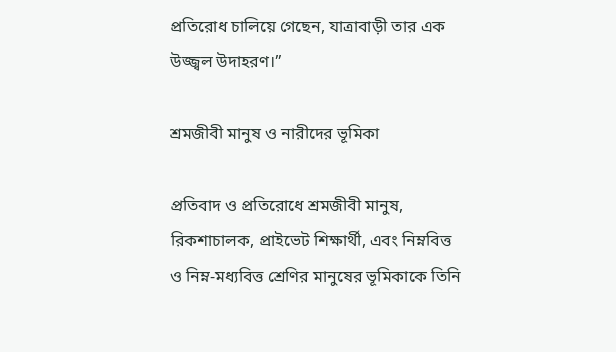প্রতিরোধ চালিয়ে গেছেন, যাত্রাবাড়ী তার এক উজ্জ্বল উদাহরণ।”

শ্রমজীবী মানুষ ও নারীদের ভূমিকা

প্রতিবাদ ও প্রতিরোধে শ্রমজীবী মানুষ, রিকশাচালক, প্রাইভেট শিক্ষার্থী, এবং নিম্নবিত্ত ও নিম্ন-মধ্যবিত্ত শ্রেণির মানুষের ভূমিকাকে তিনি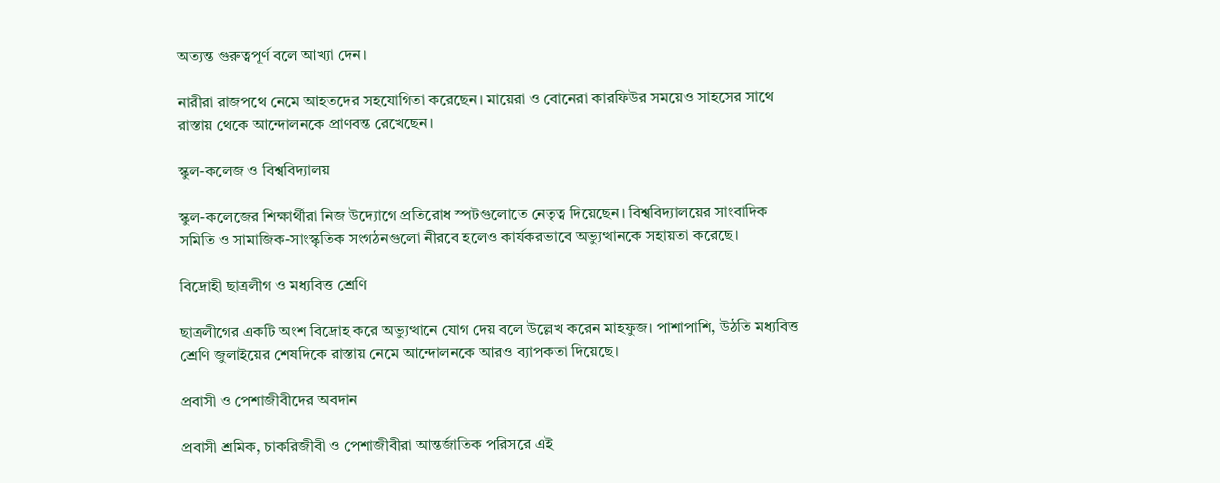অত্যন্ত গুরুত্বপূর্ণ বলে আখ্যা দেন।

নারীরা রাজপথে নেমে আহতদের সহযোগিতা করেছেন। মায়েরা ও বোনেরা কারফিউর সময়েও সাহসের সাথে রাস্তায় থেকে আন্দোলনকে প্রাণবন্ত রেখেছেন।

স্কুল-কলেজ ও বিশ্ববিদ্যালয়

স্কুল-কলেজের শিক্ষার্থীরা নিজ উদ্যোগে প্রতিরোধ স্পটগুলোতে নেতৃত্ব দিয়েছেন। বিশ্ববিদ্যালয়ের সাংবাদিক সমিতি ও সামাজিক-সাংস্কৃতিক সংগঠনগুলো নীরবে হলেও কার্যকরভাবে অভ্যুত্থানকে সহায়তা করেছে।

বিদ্রোহী ছাত্রলীগ ও মধ্যবিত্ত শ্রেণি

ছাত্রলীগের একটি অংশ বিদ্রোহ করে অভ্যুত্থানে যোগ দেয় বলে উল্লেখ করেন মাহফুজ। পাশাপাশি, উঠতি মধ্যবিত্ত শ্রেণি জুলাইয়ের শেষদিকে রাস্তায় নেমে আন্দোলনকে আরও ব্যাপকতা দিয়েছে।

প্রবাসী ও পেশাজীবীদের অবদান

প্রবাসী শ্রমিক, চাকরিজীবী ও পেশাজীবীরা আন্তর্জাতিক পরিসরে এই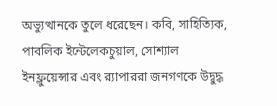অভ্যুত্থানকে তুলে ধরেছেন। কবি, সাহিত্যিক, পাবলিক ইন্টেলেকচুয়াল, সোশ্যাল ইনফ্লুয়েন্সার এবং র‍্যাপাররা জনগণকে উদ্বুদ্ধ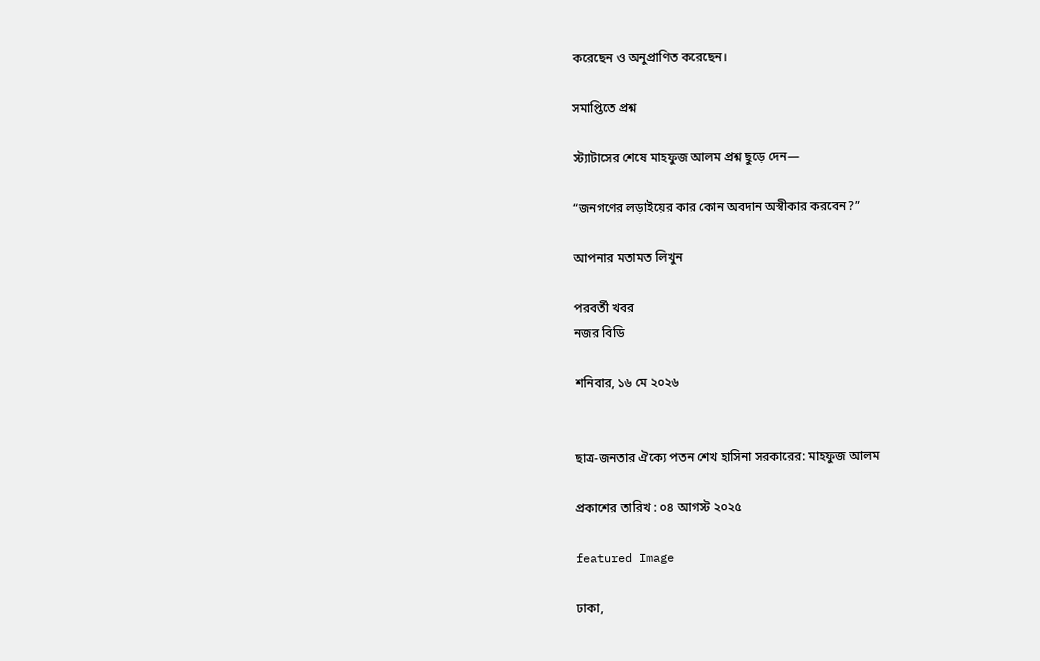করেছেন ও অনুপ্রাণিত করেছেন।

সমাপ্তিতে প্রশ্ন

স্ট্যাটাসের শেষে মাহফুজ আলম প্রশ্ন ছুড়ে দেন—

“জনগণের লড়াইয়ের কার কোন অবদান অস্বীকার করবেন?”

আপনার মতামত লিখুন

পরবর্তী খবর
নজর বিডি

শনিবার, ১৬ মে ২০২৬


ছাত্র-জনতার ঐক্যে পতন শেখ হাসিনা সরকারের: মাহফুজ আলম

প্রকাশের তারিখ : ০৪ আগস্ট ২০২৫

featured Image

ঢাকা,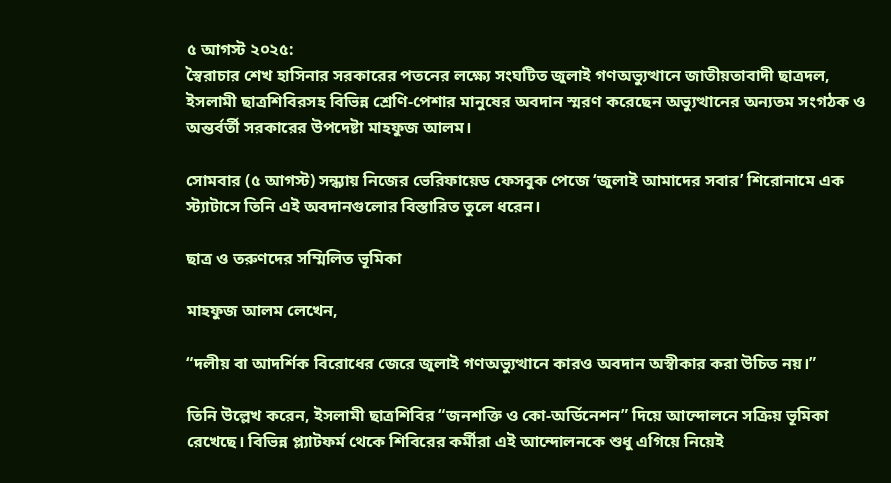৫ আগস্ট ২০২৫:
স্বৈরাচার শেখ হাসিনার সরকারের পতনের লক্ষ্যে সংঘটিত জুলাই গণঅভ্যুত্থানে জাতীয়তাবাদী ছাত্রদল, ইসলামী ছাত্রশিবিরসহ বিভিন্ন শ্রেণি-পেশার মানুষের অবদান স্মরণ করেছেন অভ্যুত্থানের অন্যতম সংগঠক ও অন্তর্বর্তী সরকারের উপদেষ্টা মাহফুজ আলম।

সোমবার (৫ আগস্ট) সন্ধ্যায় নিজের ভেরিফায়েড ফেসবুক পেজে ‘জুলাই আমাদের সবার’ শিরোনামে এক স্ট্যাটাসে তিনি এই অবদানগুলোর বিস্তারিত তুলে ধরেন।

ছাত্র ও তরুণদের সম্মিলিত ভূমিকা

মাহফুজ আলম লেখেন,

“দলীয় বা আদর্শিক বিরোধের জেরে জুলাই গণঅভ্যুত্থানে কারও অবদান অস্বীকার করা উচিত নয়।”

তিনি উল্লেখ করেন, ইসলামী ছাত্রশিবির “জনশক্তি ও কো-অর্ডিনেশন” দিয়ে আন্দোলনে সক্রিয় ভূমিকা রেখেছে। বিভিন্ন প্ল্যাটফর্ম থেকে শিবিরের কর্মীরা এই আন্দোলনকে শুধু এগিয়ে নিয়েই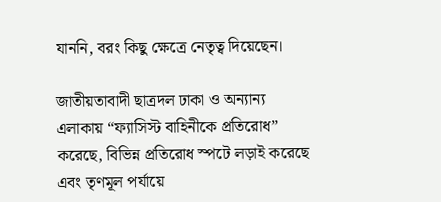যাননি, বরং কিছু ক্ষেত্রে নেতৃত্ব দিয়েছেন।

জাতীয়তাবাদী ছাত্রদল ঢাকা ও অন্যান্য এলাকায় “ফ্যাসিস্ট বাহিনীকে প্রতিরোধ” করেছে, বিভিন্ন প্রতিরোধ স্পটে লড়াই করেছে এবং তৃণমূল পর্যায়ে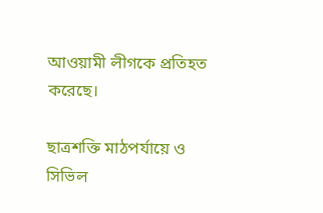আওয়ামী লীগকে প্রতিহত করেছে।

ছাত্রশক্তি মাঠপর্যায়ে ও সিভিল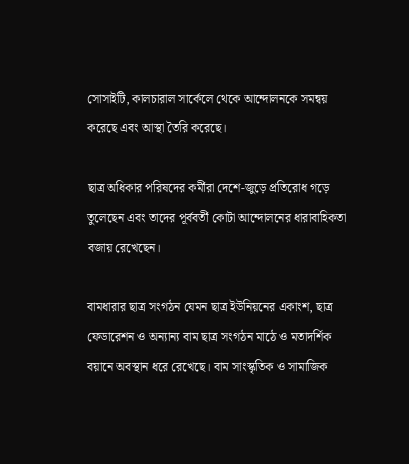সোসাইটি, কালচারাল সার্কেলে থেকে আন্দোলনকে সমন্বয় করেছে এবং আস্থা তৈরি করেছে।

ছাত্র অধিকার পরিষদের কর্মীরা দেশে-জুড়ে প্রতিরোধ গড়ে তুলেছেন এবং তাদের পূর্ববর্তী কোটা আন্দোলনের ধারাবাহিকতা বজায় রেখেছেন।

বামধারার ছাত্র সংগঠন যেমন ছাত্র ইউনিয়নের একাংশ, ছাত্র ফেডারেশন ও অন্যান্য বাম ছাত্র সংগঠন মাঠে ও মতাদর্শিক বয়ানে অবস্থান ধরে রেখেছে। বাম সাংস্কৃতিক ও সামাজিক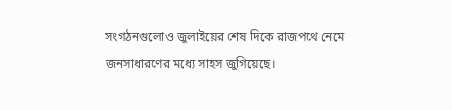সংগঠনগুলোও জুলাইয়ের শেষ দিকে রাজপথে নেমে জনসাধারণের মধ্যে সাহস জুগিয়েছে।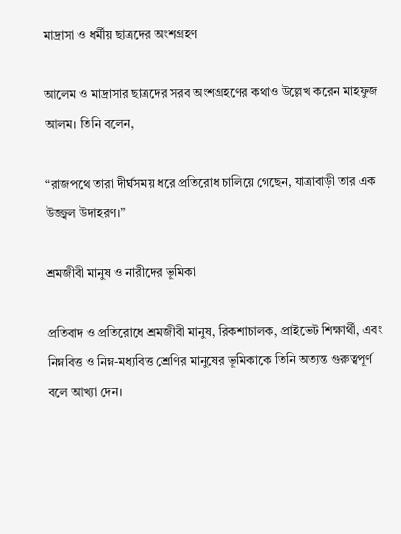মাদ্রাসা ও ধর্মীয় ছাত্রদের অংশগ্রহণ

আলেম ও মাদ্রাসার ছাত্রদের সরব অংশগ্রহণের কথাও উল্লেখ করেন মাহফুজ আলম। তিনি বলেন,

“রাজপথে তারা দীর্ঘসময় ধরে প্রতিরোধ চালিয়ে গেছেন, যাত্রাবাড়ী তার এক উজ্জ্বল উদাহরণ।”

শ্রমজীবী মানুষ ও নারীদের ভূমিকা

প্রতিবাদ ও প্রতিরোধে শ্রমজীবী মানুষ, রিকশাচালক, প্রাইভেট শিক্ষার্থী, এবং নিম্নবিত্ত ও নিম্ন-মধ্যবিত্ত শ্রেণির মানুষের ভূমিকাকে তিনি অত্যন্ত গুরুত্বপূর্ণ বলে আখ্যা দেন।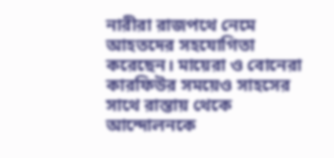নারীরা রাজপথে নেমে আহতদের সহযোগিতা করেছেন। মায়েরা ও বোনেরা কারফিউর সময়েও সাহসের সাথে রাস্তায় থেকে আন্দোলনকে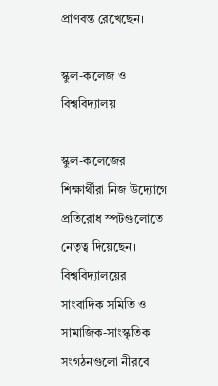প্রাণবন্ত রেখেছেন।

স্কুল-কলেজ ও বিশ্ববিদ্যালয়

স্কুল-কলেজের শিক্ষার্থীরা নিজ উদ্যোগে প্রতিরোধ স্পটগুলোতে নেতৃত্ব দিয়েছেন। বিশ্ববিদ্যালয়ের সাংবাদিক সমিতি ও সামাজিক-সাংস্কৃতিক সংগঠনগুলো নীরবে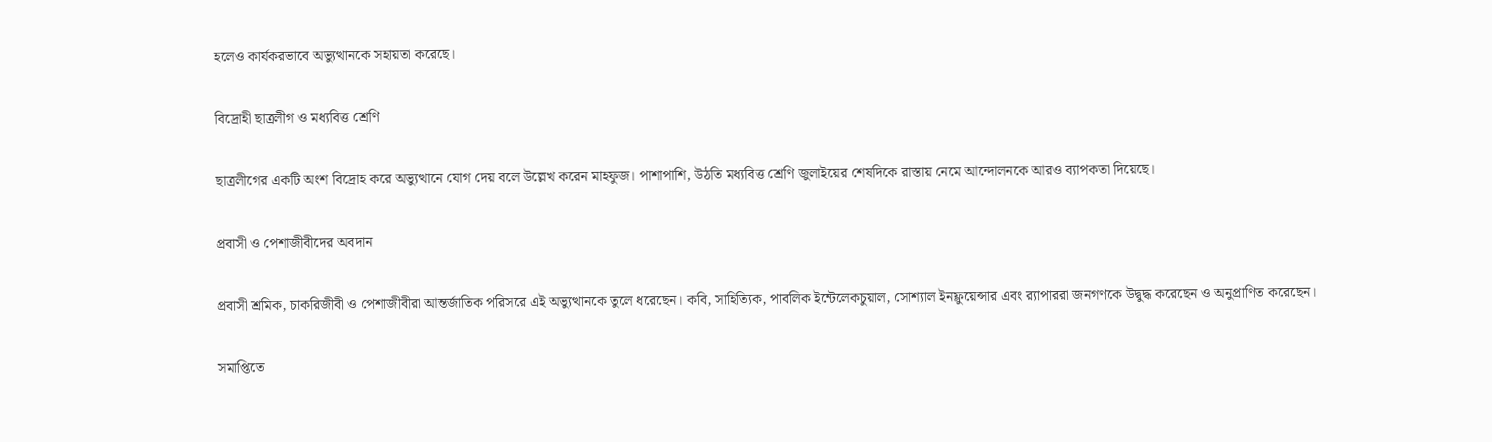হলেও কার্যকরভাবে অভ্যুত্থানকে সহায়তা করেছে।

বিদ্রোহী ছাত্রলীগ ও মধ্যবিত্ত শ্রেণি

ছাত্রলীগের একটি অংশ বিদ্রোহ করে অভ্যুত্থানে যোগ দেয় বলে উল্লেখ করেন মাহফুজ। পাশাপাশি, উঠতি মধ্যবিত্ত শ্রেণি জুলাইয়ের শেষদিকে রাস্তায় নেমে আন্দোলনকে আরও ব্যাপকতা দিয়েছে।

প্রবাসী ও পেশাজীবীদের অবদান

প্রবাসী শ্রমিক, চাকরিজীবী ও পেশাজীবীরা আন্তর্জাতিক পরিসরে এই অভ্যুত্থানকে তুলে ধরেছেন। কবি, সাহিত্যিক, পাবলিক ইন্টেলেকচুয়াল, সোশ্যাল ইনফ্লুয়েন্সার এবং র‍্যাপাররা জনগণকে উদ্বুদ্ধ করেছেন ও অনুপ্রাণিত করেছেন।

সমাপ্তিতে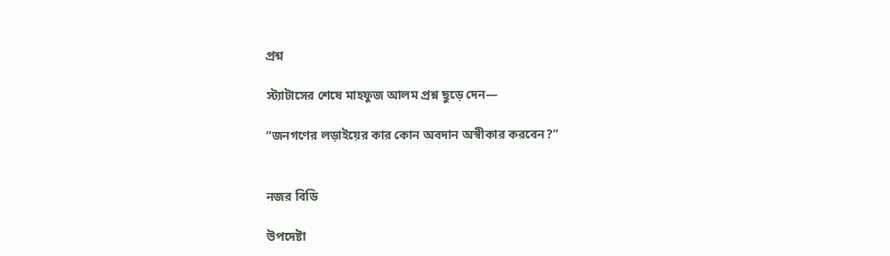প্রশ্ন

স্ট্যাটাসের শেষে মাহফুজ আলম প্রশ্ন ছুড়ে দেন—

“জনগণের লড়াইয়ের কার কোন অবদান অস্বীকার করবেন?”


নজর বিডি

উপদেষ্টা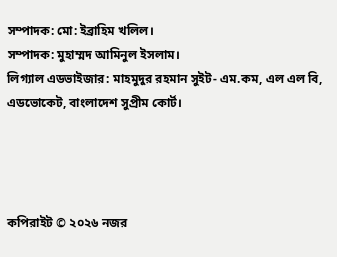সম্পাদক: মো: ইব্রাহিম খলিল।
সম্পাদক: মুহাম্মদ আমিনুল ইসলাম।
লিগ্যাল এডভাইজার: মাহমুদুর রহমান সুইট- এম.কম, এল এল বি, এডভোকেট, বাংলাদেশ সুপ্রীম কোর্ট।




কপিরাইট © ২০২৬ নজর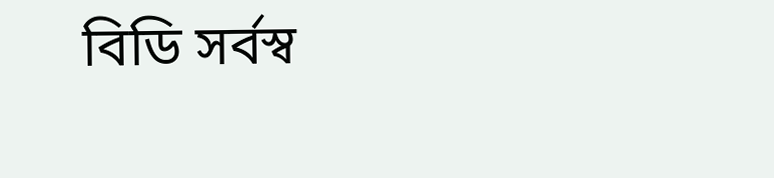বিডি সর্বস্ব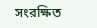সংরক্ষিত